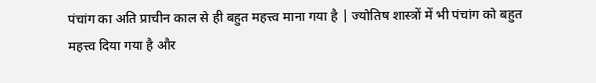पंचांग का अति प्राचीन काल से ही बहुत महत्त्व माना गया है | ज्योतिष शास्त्रों में भी पंचांग को बहुत महत्त्व दिया गया है और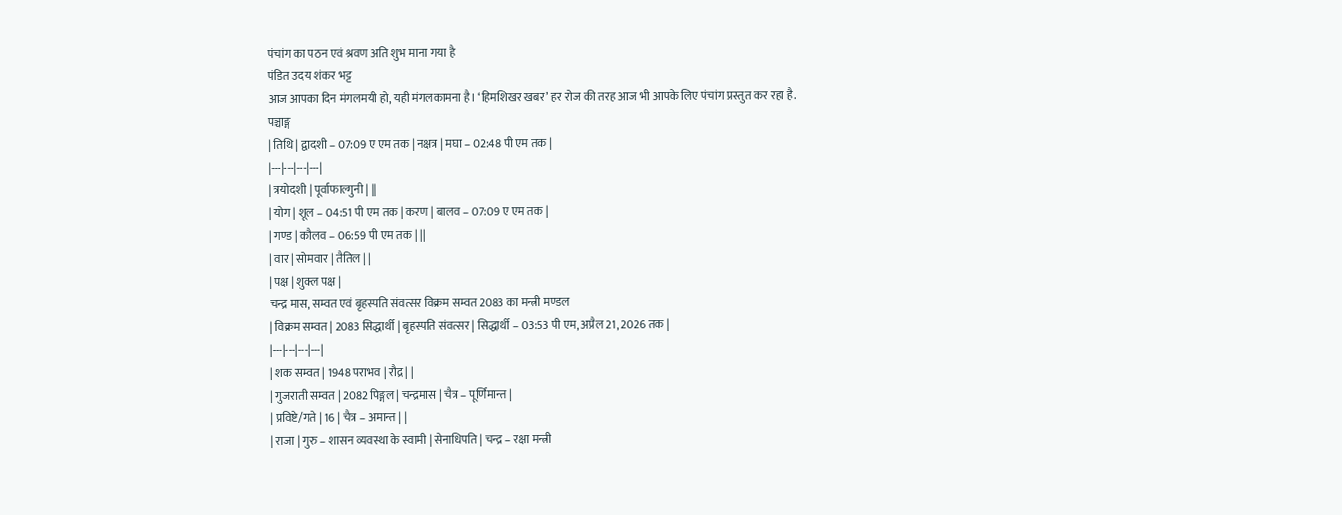पंचांग का पठन एवं श्रवण अति शुभ माना गया है
पंडित उदय शंकर भट्ट
आज आपका दिन मंगलमयी हो, यही मंगलकामना है। ‘हिमशिखर खबर’ हर रोज की तरह आज भी आपके लिए पंचांग प्रस्तुत कर रहा है.
पञ्चाङ्ग
| तिथि | द्वादशी – 07:09 ए एम तक | नक्षत्र | मघा – 02:48 पी एम तक |
|---|---|---|---|
| त्रयोदशी | पूर्वाफाल्गुनी | ||
| योग | शूल – 04:51 पी एम तक | करण | बालव – 07:09 ए एम तक |
| गण्ड | कौलव – 06:59 पी एम तक | ||
| वार | सोमवार | तैतिल | |
| पक्ष | शुक्ल पक्ष |
चन्द्र मास, सम्वत एवं बृहस्पति संवत्सर विक्रम सम्वत 2083 का मन्त्री मण्डल
| विक्रम सम्वत | 2083 सिद्धार्थी | बृहस्पति संवत्सर | सिद्धार्थी – 03:53 पी एम, अप्रैल 21, 2026 तक |
|---|---|---|---|
| शक सम्वत | 1948 पराभव | रौद्र | |
| गुजराती सम्वत | 2082 पिङ्गल | चन्द्रमास | चैत्र – पूर्णिमान्त |
| प्रविष्टे/गते | 16 | चैत्र – अमान्त | |
| राजा | गुरु – शासन व्यवस्था के स्वामी | सेनाधिपति | चन्द्र – रक्षा मन्त्री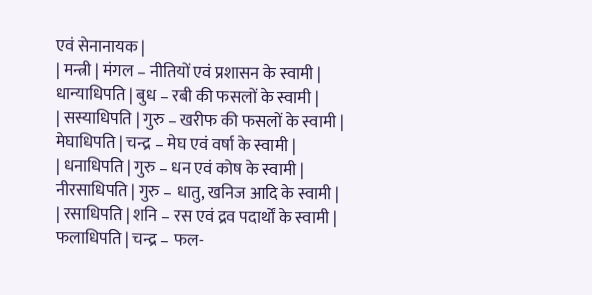एवं सेनानायक |
| मन्त्री | मंगल – नीतियों एवं प्रशासन के स्वामी | धान्याधिपति | बुध – रबी की फसलों के स्वामी |
| सस्याधिपति | गुरु – खरीफ की फसलों के स्वामी | मेघाधिपति | चन्द्र – मेघ एवं वर्षा के स्वामी |
| धनाधिपति | गुरु – धन एवं कोष के स्वामी | नीरसाधिपति | गुरु – धातु, खनिज आदि के स्वामी |
| रसाधिपति | शनि – रस एवं द्रव पदार्थों के स्वामी | फलाधिपति | चन्द्र – फल-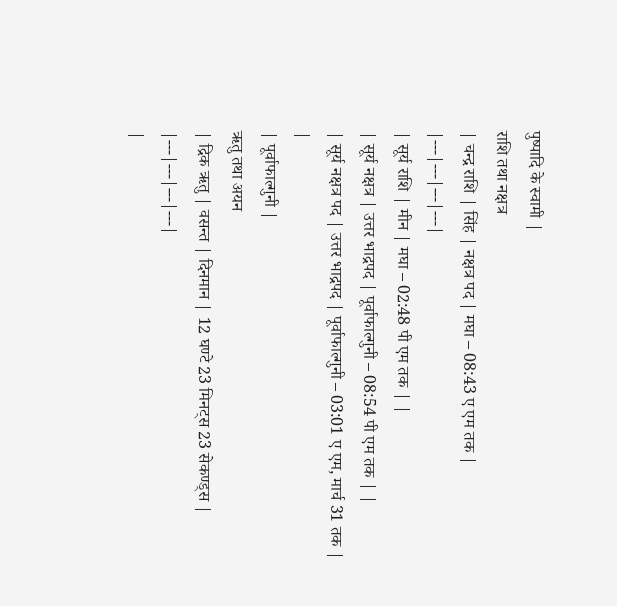पुष्पादि के स्वामी |
राशि तथा नक्षत्र
| चन्द्र राशि | सिंह | नक्षत्र पद | मघा – 08:43 ए एम तक |
|---|---|---|---|
| सूर्य राशि | मीन | मघा – 02:48 पी एम तक | |
| सूर्य नक्षत्र | उत्तर भाद्रपद | पूर्वाफाल्गुनी – 08:54 पी एम तक | |
| सूर्य नक्षत्र पद | उत्तर भाद्रपद | पूर्वाफाल्गुनी – 03:01 ए एम, मार्च 31 तक | |
| पूर्वाफाल्गुनी |
ऋतु तथा अयन
| द्रिक ऋतु | वसन्त | दिनमान | 12 घण्टे 23 मिनट्स 23 सेकण्ड्स |
|---|---|---|---|
|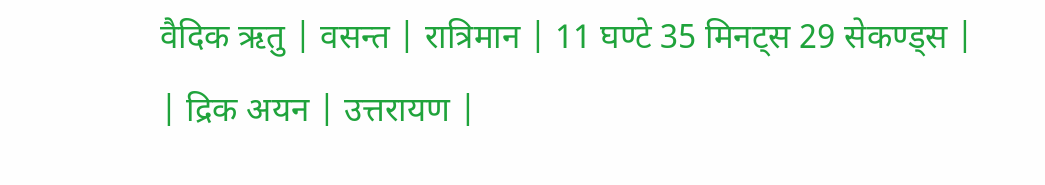वैदिक ऋतु | वसन्त | रात्रिमान | 11 घण्टे 35 मिनट्स 29 सेकण्ड्स |
| द्रिक अयन | उत्तरायण |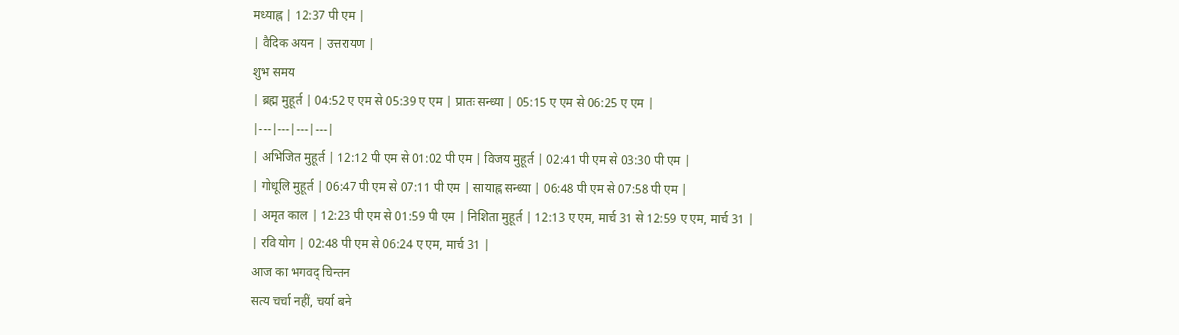मध्याह्न | 12:37 पी एम |
| वैदिक अयन | उत्तरायण |
शुभ समय
| ब्रह्म मुहूर्त | 04:52 ए एम से 05:39 ए एम | प्रातः सन्ध्या | 05:15 ए एम से 06:25 ए एम |
|---|---|---|---|
| अभिजित मुहूर्त | 12:12 पी एम से 01:02 पी एम | विजय मुहूर्त | 02:41 पी एम से 03:30 पी एम |
| गोधूलि मुहूर्त | 06:47 पी एम से 07:11 पी एम | सायाह्न सन्ध्या | 06:48 पी एम से 07:58 पी एम |
| अमृत काल | 12:23 पी एम से 01:59 पी एम | निशिता मुहूर्त | 12:13 ए एम, मार्च 31 से 12:59 ए एम, मार्च 31 |
| रवि योग | 02:48 पी एम से 06:24 ए एम, मार्च 31 |
आज का भगवद् चिन्तन
सत्य चर्चा नहीं, चर्या बने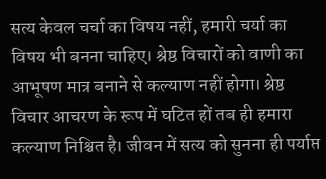सत्य केवल चर्चा का विषय नहीं, हमारी चर्या का विषय भी बनना चाहिए। श्रेष्ठ विचारों को वाणी का आभूषण मात्र बनाने से कल्याण नहीं होगा। श्रेष्ठ विचार आचरण के रूप में घटित हों तब ही हमारा कल्याण निश्चित है। जीवन में सत्य को सुनना ही पर्याप्त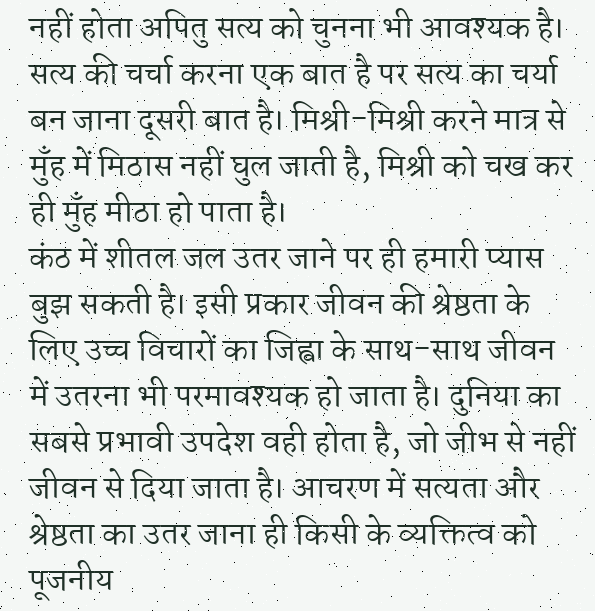नहीं होता अपितु सत्य को चुनना भी आवश्यक है। सत्य की चर्चा करना एक बात है पर सत्य का चर्या बन जाना दूसरी बात है। मिश्री-मिश्री करने मात्र से मुँह में मिठास नहीं घुल जाती है, मिश्री को चख कर ही मुँह मीठा हो पाता है।
कंठ में शीतल जल उतर जाने पर ही हमारी प्यास बुझ सकती है। इसी प्रकार जीवन की श्रेष्ठता के लिए उच्च विचारों का जिह्वा के साथ-साथ जीवन में उतरना भी परमावश्यक हो जाता है। दुनिया का सबसे प्रभावी उपदेश वही होता है, जो जीभ से नहीं जीवन से दिया जाता है। आचरण में सत्यता और श्रेष्ठता का उतर जाना ही किसी के व्यक्तित्व को पूजनीय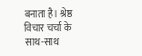बनाता है। श्रेष्ठ विचार चर्चा के साथ-साथ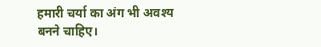हमारी चर्या का अंग भी अवश्य बनने चाहिए।